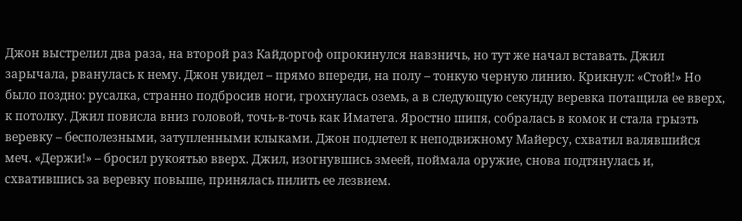Джон выстрелил два раза, на второй раз Кайдоргоф опрокинулся навзничь, но тут же начал вставать. Джил зарычала, рванулась к нему. Джон увидел – прямо впереди, на полу – тонкую черную линию. Крикнул: «Стой!» Но было поздно: русалка, странно подбросив ноги, грохнулась оземь, а в следующую секунду веревка потащила ее вверх, к потолку. Джил повисла вниз головой, точь-в-точь как Иматега. Яростно шипя, собралась в комок и стала грызть веревку – бесполезными, затупленными клыками. Джон подлетел к неподвижному Майерсу, схватил валявшийся меч. «Держи!» – бросил рукоятью вверх. Джил, изогнувшись змеей, поймала оружие, снова подтянулась и, схватившись за веревку повыше, принялась пилить ее лезвием.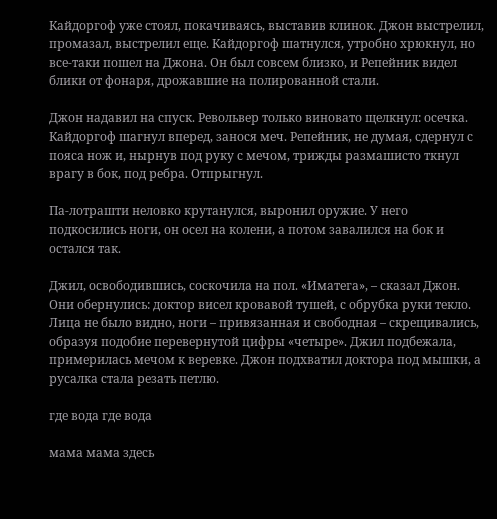Кайдоргоф уже стоял, покачиваясь, выставив клинок. Джон выстрелил, промазал, выстрелил еще. Кайдоргоф шатнулся, утробно хрюкнул, но все-таки пошел на Джона. Он был совсем близко, и Репейник видел блики от фонаря, дрожавшие на полированной стали.

Джон надавил на спуск. Револьвер только виновато щелкнул: осечка. Кайдоргоф шагнул вперед, занося меч. Репейник, не думая, сдернул с пояса нож и, нырнув под руку с мечом, трижды размашисто ткнул врагу в бок, под ребра. Отпрыгнул.

Па-лотрашти неловко крутанулся, выронил оружие. У него подкосились ноги, он осел на колени, а потом завалился на бок и остался так.

Джил, освободившись, соскочила на пол. «Иматега», – сказал Джон. Они обернулись: доктор висел кровавой тушей, с обрубка руки текло. Лица не было видно, ноги – привязанная и свободная – скрещивались, образуя подобие перевернутой цифры «четыре». Джил подбежала, примерилась мечом к веревке. Джон подхватил доктора под мышки, а русалка стала резать петлю.

где вода где вода

мама мама здесь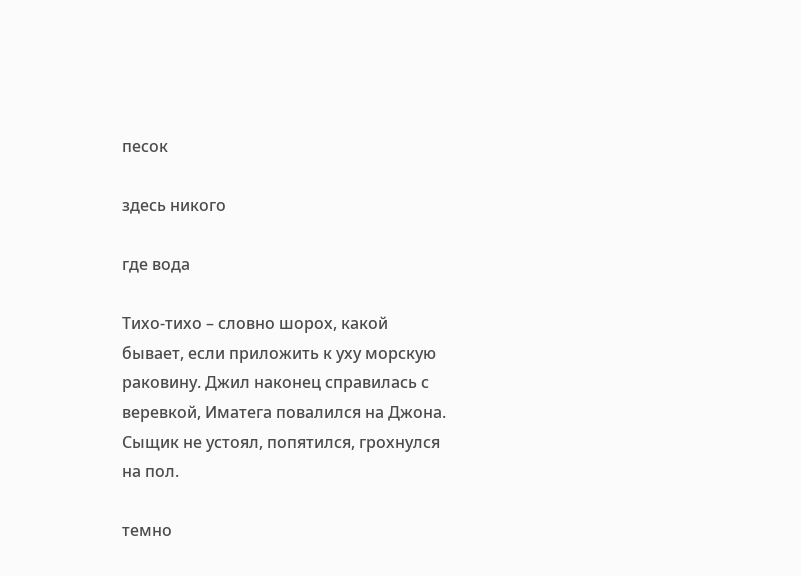песок

здесь никого

где вода

Тихо-тихо – словно шорох, какой бывает, если приложить к уху морскую раковину. Джил наконец справилась с веревкой, Иматега повалился на Джона. Сыщик не устоял, попятился, грохнулся на пол.

темно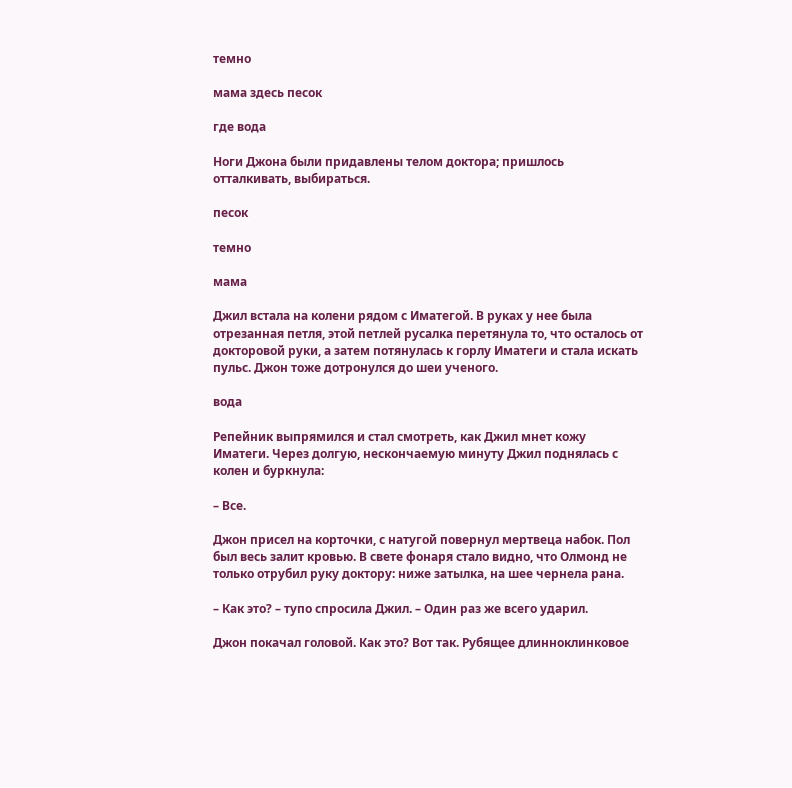темно

мама здесь песок

где вода

Ноги Джона были придавлены телом доктора; пришлось отталкивать, выбираться.

песок

темно

мама

Джил встала на колени рядом с Иматегой. В руках у нее была отрезанная петля, этой петлей русалка перетянула то, что осталось от докторовой руки, а затем потянулась к горлу Иматеги и стала искать пульс. Джон тоже дотронулся до шеи ученого.

вода

Репейник выпрямился и стал смотреть, как Джил мнет кожу Иматеги. Через долгую, нескончаемую минуту Джил поднялась с колен и буркнула:

– Все.

Джон присел на корточки, с натугой повернул мертвеца набок. Пол был весь залит кровью. В свете фонаря стало видно, что Олмонд не только отрубил руку доктору: ниже затылка, на шее чернела рана.

– Как это? – тупо спросила Джил. – Один раз же всего ударил.

Джон покачал головой. Как это? Вот так. Рубящее длинноклинковое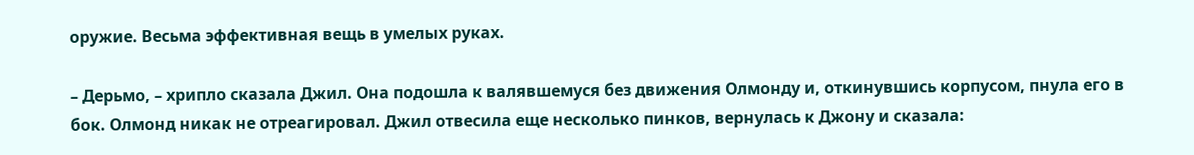оружие. Весьма эффективная вещь в умелых руках.

– Дерьмо, – хрипло сказала Джил. Она подошла к валявшемуся без движения Олмонду и, откинувшись корпусом, пнула его в бок. Олмонд никак не отреагировал. Джил отвесила еще несколько пинков, вернулась к Джону и сказала: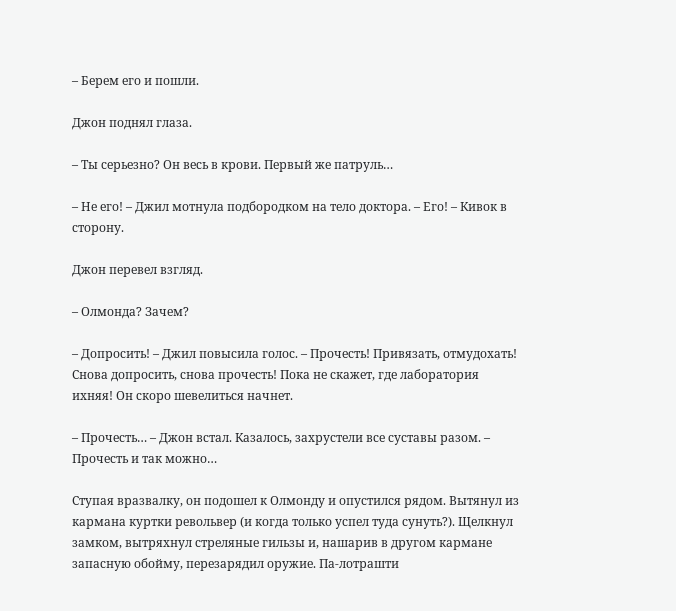– Берем его и пошли.

Джон поднял глаза.

– Ты серьезно? Он весь в крови. Первый же патруль…

– Не его! – Джил мотнула подбородком на тело доктора. – Его! – Кивок в сторону.

Джон перевел взгляд.

– Олмонда? Зачем?

– Допросить! – Джил повысила голос. – Прочесть! Привязать, отмудохать! Снова допросить, снова прочесть! Пока не скажет, где лаборатория ихняя! Он скоро шевелиться начнет.

– Прочесть… – Джон встал. Казалось, захрустели все суставы разом. – Прочесть и так можно…

Ступая вразвалку, он подошел к Олмонду и опустился рядом. Вытянул из кармана куртки револьвер (и когда только успел туда сунуть?). Щелкнул замком, вытряхнул стреляные гильзы и, нашарив в другом кармане запасную обойму, перезарядил оружие. Па-лотрашти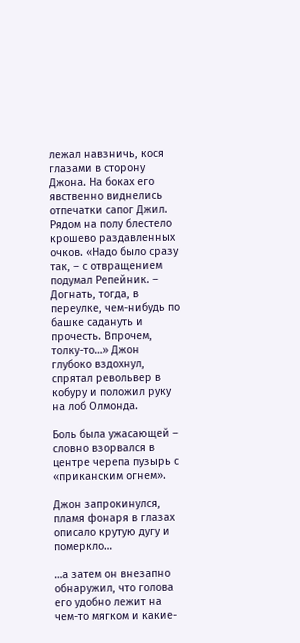лежал навзничь, кося глазами в сторону Джона. На боках его явственно виднелись отпечатки сапог Джил. Рядом на полу блестело крошево раздавленных очков. «Надо было сразу так, – с отвращением подумал Репейник. – Догнать, тогда, в переулке, чем-нибудь по башке садануть и прочесть. Впрочем, толку-то…» Джон глубоко вздохнул, спрятал револьвер в кобуру и положил руку на лоб Олмонда.

Боль была ужасающей – словно взорвался в центре черепа пузырь с «приканским огнем».

Джон запрокинулся, пламя фонаря в глазах описало крутую дугу и померкло…

…а затем он внезапно обнаружил, что голова его удобно лежит на чем-то мягком и какие-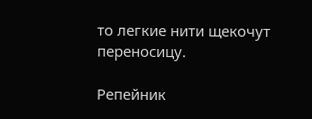то легкие нити щекочут переносицу.

Репейник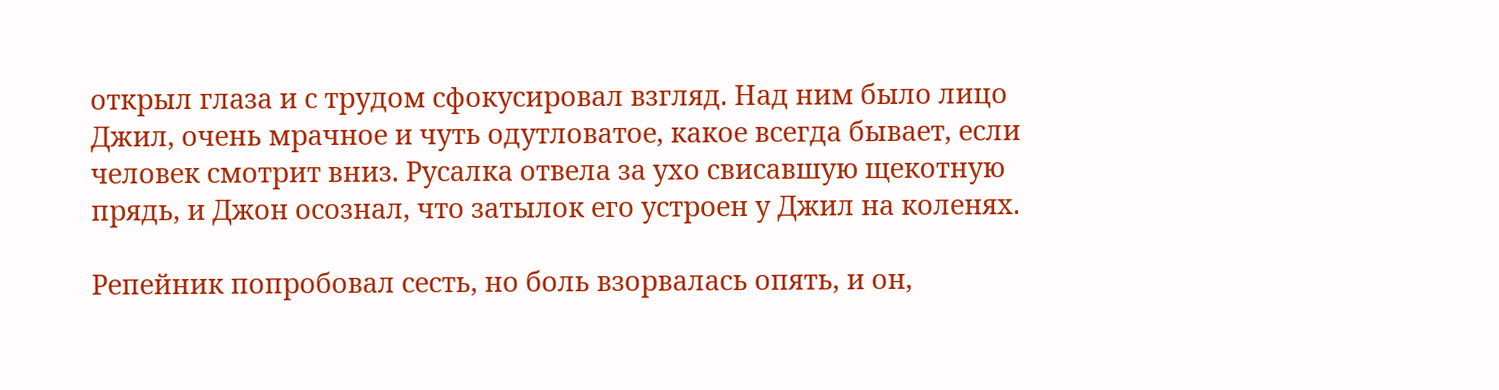открыл глаза и с трудом сфокусировал взгляд. Над ним было лицо Джил, очень мрачное и чуть одутловатое, какое всегда бывает, если человек смотрит вниз. Русалка отвела за ухо свисавшую щекотную прядь, и Джон осознал, что затылок его устроен у Джил на коленях.

Репейник попробовал сесть, но боль взорвалась опять, и он,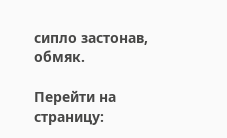сипло застонав, обмяк.

Перейти на страницу: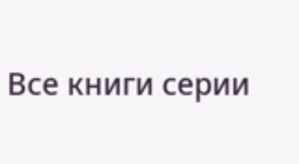Все книги серии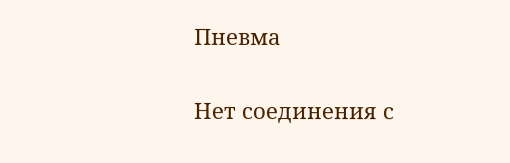Пневма

Нет соединения с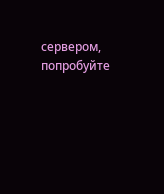сервером, попробуйте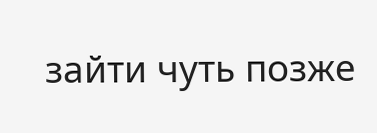зайти чуть позже